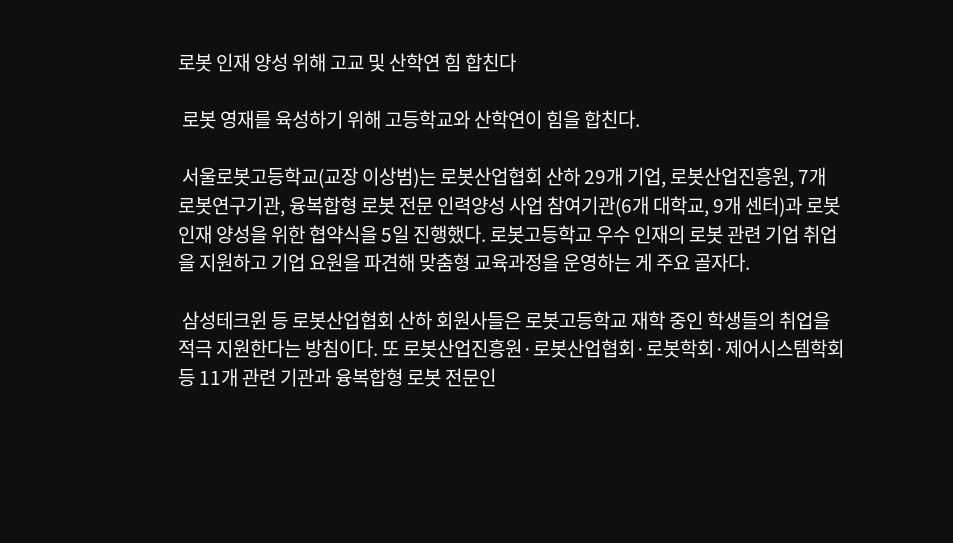로봇 인재 양성 위해 고교 및 산학연 힘 합친다

 로봇 영재를 육성하기 위해 고등학교와 산학연이 힘을 합친다.

 서울로봇고등학교(교장 이상범)는 로봇산업협회 산하 29개 기업, 로봇산업진흥원, 7개 로봇연구기관, 융복합형 로봇 전문 인력양성 사업 참여기관(6개 대학교, 9개 센터)과 로봇 인재 양성을 위한 협약식을 5일 진행했다. 로봇고등학교 우수 인재의 로봇 관련 기업 취업을 지원하고 기업 요원을 파견해 맞춤형 교육과정을 운영하는 게 주요 골자다.

 삼성테크윈 등 로봇산업협회 산하 회원사들은 로봇고등학교 재학 중인 학생들의 취업을 적극 지원한다는 방침이다. 또 로봇산업진흥원·로봇산업협회·로봇학회·제어시스템학회 등 11개 관련 기관과 융복합형 로봇 전문인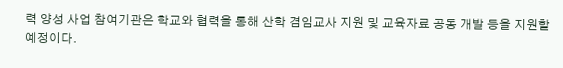력 양성 사업 참여기관은 학교와 협력을 통해 산학 겸임교사 지원 및 교육자료 공동 개발 등을 지원할 예정이다.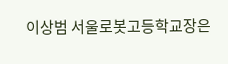이상범 서울로봇고등학교장은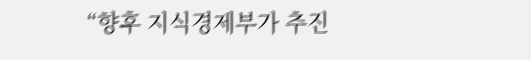“향후 지식경제부가 추진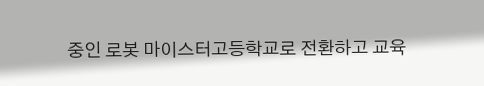중인 로봇 마이스터고등학교로 전환하고 교육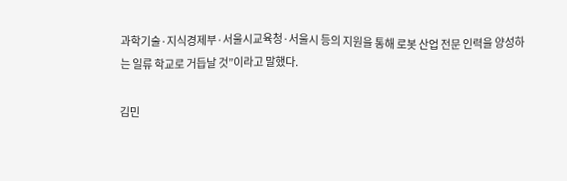과학기술·지식경제부·서울시교육청·서울시 등의 지원을 통해 로봇 산업 전문 인력을 양성하는 일류 학교로 거듭날 것”이라고 말했다.

김민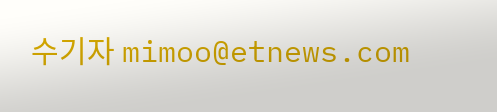수기자 mimoo@etnews.com